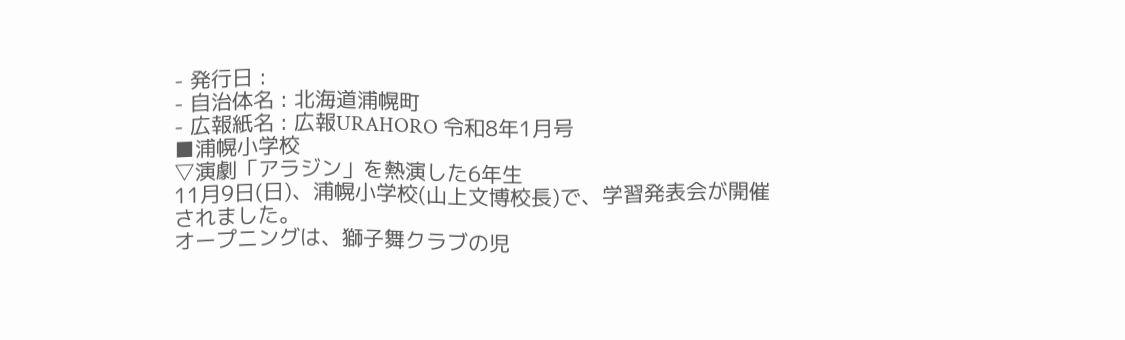- 発行日 :
- 自治体名 : 北海道浦幌町
- 広報紙名 : 広報URAHORO 令和8年1月号
■浦幌小学校
▽演劇「アラジン」を熱演した6年生
11月9日(日)、浦幌小学校(山上文博校長)で、学習発表会が開催されました。
オープニングは、獅子舞クラブの児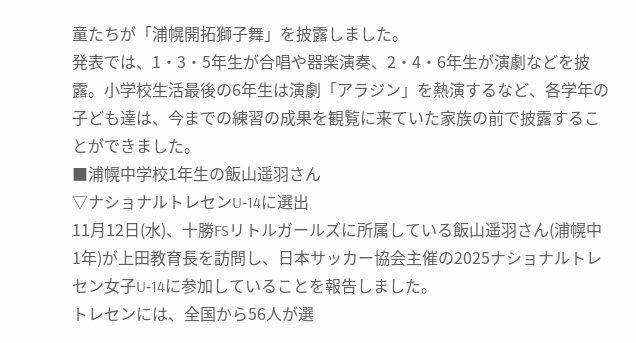童たちが「浦幌開拓獅子舞」を披露しました。
発表では、1・3・5年生が合唱や器楽演奏、2・4・6年生が演劇などを披露。小学校生活最後の6年生は演劇「アラジン」を熱演するなど、各学年の子ども達は、今までの練習の成果を観覧に来ていた家族の前で披露することができました。
■浦幌中学校1年生の飯山遥羽さん
▽ナショナルトレセンU‐14に選出
11月12日(水)、十勝FSリトルガールズに所属している飯山遥羽さん(浦幌中1年)が上田教育長を訪問し、日本サッカー協会主催の2025ナショナルトレセン女子U‐14に参加していることを報告しました。
トレセンには、全国から56人が選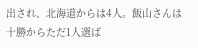出され、北海道からは4人。飯山さんは十勝からただ1人選ば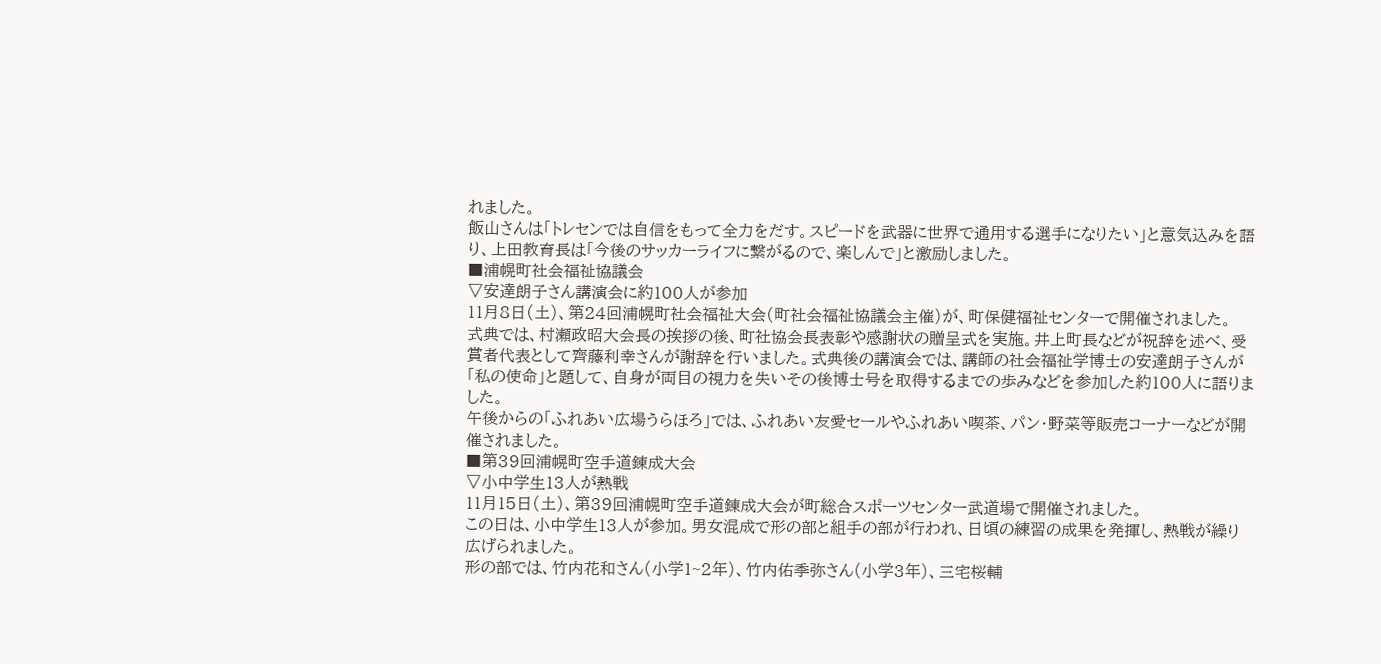れました。
飯山さんは「トレセンでは自信をもって全力をだす。スピードを武器に世界で通用する選手になりたい」と意気込みを語り、上田教育長は「今後のサッカーライフに繋がるので、楽しんで」と激励しました。
■浦幌町社会福祉協議会
▽安達朗子さん講演会に約100人が参加
11月8日(土)、第24回浦幌町社会福祉大会(町社会福祉協議会主催)が、町保健福祉センターで開催されました。
式典では、村瀬政昭大会長の挨拶の後、町社協会長表彰や感謝状の贈呈式を実施。井上町長などが祝辞を述べ、受賞者代表として齊藤利幸さんが謝辞を行いました。式典後の講演会では、講師の社会福祉学博士の安達朗子さんが「私の使命」と題して、自身が両目の視力を失いその後博士号を取得するまでの歩みなどを参加した約100人に語りました。
午後からの「ふれあい広場うらほろ」では、ふれあい友愛セールやふれあい喫茶、パン・野菜等販売コーナーなどが開催されました。
■第39回浦幌町空手道錬成大会
▽小中学生13人が熱戦
11月15日(土)、第39回浦幌町空手道錬成大会が町総合スポーツセンター武道場で開催されました。
この日は、小中学生13人が参加。男女混成で形の部と組手の部が行われ、日頃の練習の成果を発揮し、熱戦が繰り広げられました。
形の部では、竹内花和さん(小学1~2年)、竹内佑季弥さん(小学3年)、三宅桜輔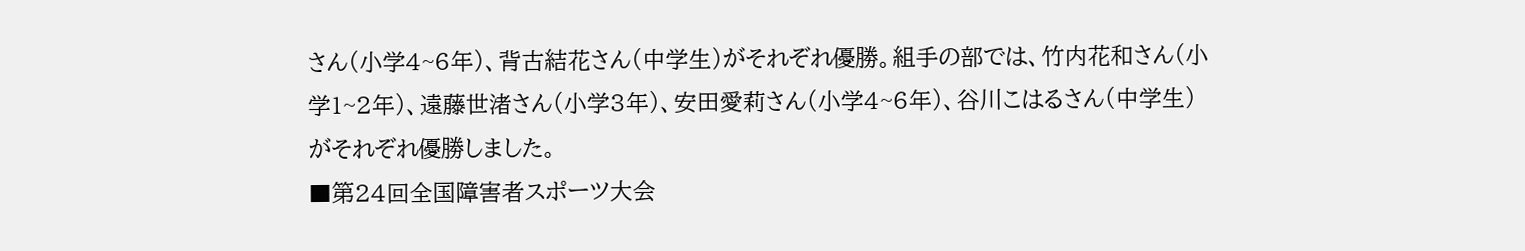さん(小学4~6年)、背古結花さん(中学生)がそれぞれ優勝。組手の部では、竹内花和さん(小学1~2年)、遠藤世渚さん(小学3年)、安田愛莉さん(小学4~6年)、谷川こはるさん(中学生)がそれぞれ優勝しました。
■第24回全国障害者スポーツ大会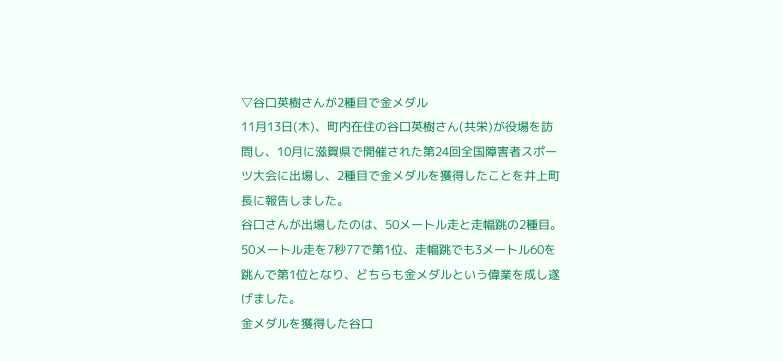▽谷口英樹さんが2種目で金メダル
11月13日(木)、町内在住の谷口英樹さん(共栄)が役場を訪問し、10月に滋賀県で開催された第24回全国障害者スポーツ大会に出場し、2種目で金メダルを獲得したことを井上町長に報告しました。
谷口さんが出場したのは、50メートル走と走幅跳の2種目。50メートル走を7秒77で第1位、走幅跳でも3メートル60を跳んで第1位となり、どちらも金メダルという偉業を成し遂げました。
金メダルを獲得した谷口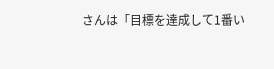さんは「目標を達成して1番い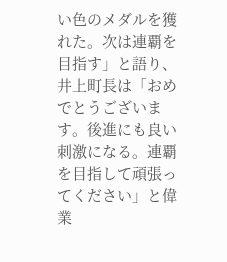い色のメダルを獲れた。次は連覇を目指す」と語り、井上町長は「おめでとうございます。後進にも良い刺激になる。連覇を目指して頑張ってください」と偉業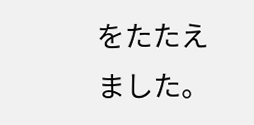をたたえました。